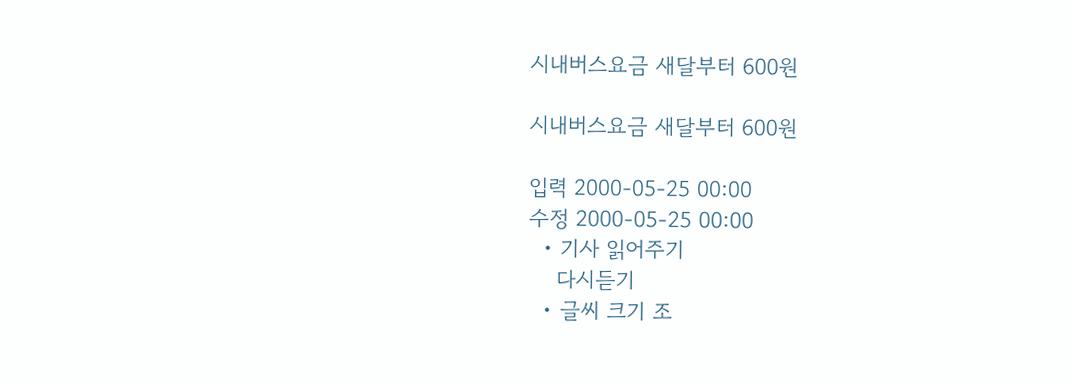시내버스요금 새달부터 600원

시내버스요금 새달부터 600원

입력 2000-05-25 00:00
수정 2000-05-25 00:00
  • 기사 읽어주기
    다시듣기
  • 글씨 크기 조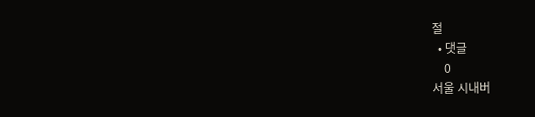절
  • 댓글
    0
서울 시내버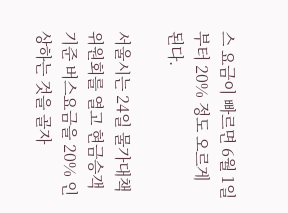스 요금이 빠르면 6월 1일부터 20% 정도 오르게 된다.

서울시는 24일 물가대책위원회를 열고 현금승객 기준 버스요금을 20% 인상하는 것을 골자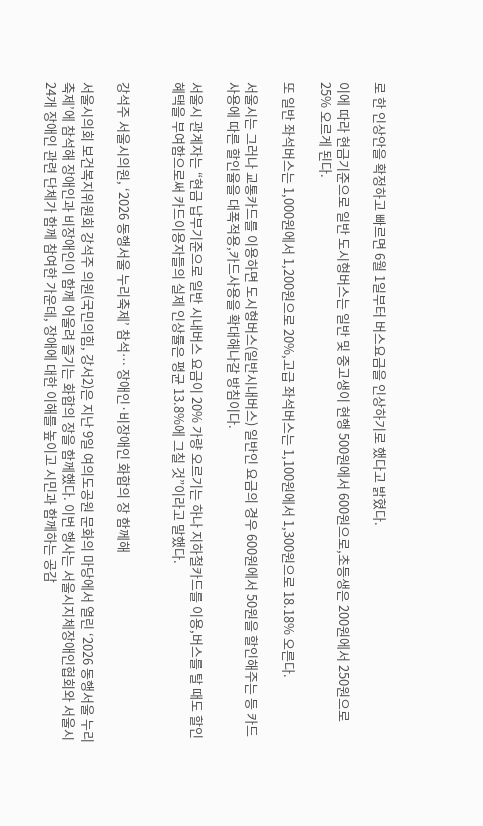로 한 인상안을 확정하고 빠르면 6월 1일부터 버스요금을 인상하기로 했다고 밝혔다.

이에 따라 현금기준으로 일반 도시형버스는 일반 및 중고생이 현행 500원에서 600원으로,초등생은 200원에서 250원으로 25% 오르게 된다.

또 일반 좌석버스는 1,000원에서 1,200원으로 20%,고급 좌석버스는 1,100원에서 1,300원으로 18.18% 오른다.

서울시는 그러나 교통카드를 이용하면 도시형버스(일반시내버스) 일반인 요금의 경우 600원에서 50원을 할인해주는 등 카드사용에 따른 할인율을 대폭적용,카드사용을 확대해나갈 방침이다.

서울시 관계자는 “현금 납부기준으로 일반 시내버스 요금이 20% 가량 오르기는 하나 지하철카드를 이용,버스를 탈 때도 할인혜택을 부여함으로써 카드이용자들의 실제 인상률은 평균 13.8%에 그칠 것”이라고 말했다.


강석주 서울시의원, ‘2026 동행서울 누리축제’ 참석… 장애인·비장애인 화합의 장 함께해

서울시의회 보건복지위원회 강석주 의원(국민의힘, 강서2)은 지난 9일 여의도공원 문화의 마당에서 열린 ‘2026 동행서울 누리축제’에 참석해 장애인과 비장애인이 함께 어울려 즐기는 화합의 장을 함께했다. 이번 행사는 서울시지체장애인협회와 서울시 24개 장애인 관련 단체가 함께 참여한 가운데, 장애에 대한 이해를 높이고 시민과 함께하는 공감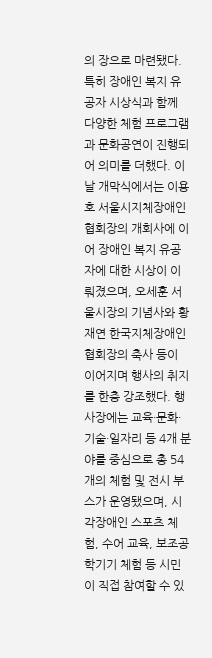의 장으로 마련됐다. 특히 장애인 복지 유공자 시상식과 함께 다양한 체험 프로그램과 문화공연이 진행되어 의미를 더했다. 이날 개막식에서는 이용호 서울시지체장애인협회장의 개회사에 이어 장애인 복지 유공자에 대한 시상이 이뤄졌으며, 오세훈 서울시장의 기념사와 황재연 한국지체장애인협회장의 축사 등이 이어지며 행사의 취지를 한층 강조했다. 행사장에는 교육·문화·기술·일자리 등 4개 분야를 중심으로 총 54개의 체험 및 전시 부스가 운영됐으며, 시각장애인 스포츠 체험, 수어 교육, 보조공학기기 체험 등 시민이 직접 참여할 수 있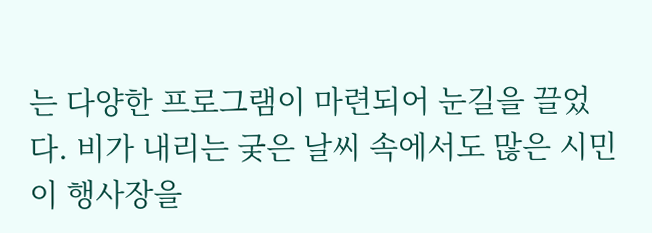는 다양한 프로그램이 마련되어 눈길을 끌었다. 비가 내리는 궂은 날씨 속에서도 많은 시민이 행사장을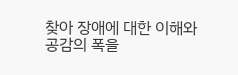찾아 장애에 대한 이해와 공감의 폭을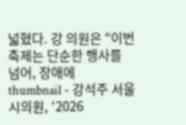넓혔다. 강 의원은 “이번 축제는 단순한 행사를 넘어, 장애에
thumbnail - 강석주 서울시의원, ‘2026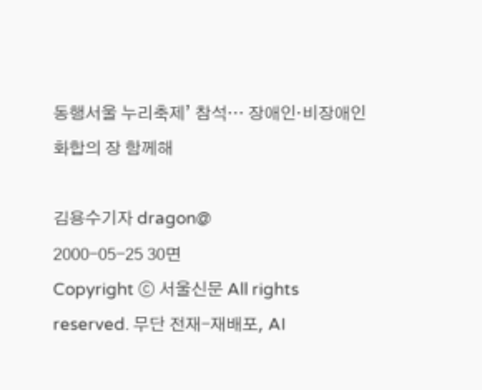동행서울 누리축제’ 참석… 장애인·비장애인 화합의 장 함께해

김용수기자 dragon@
2000-05-25 30면
Copyright ⓒ 서울신문 All rights reserved. 무단 전재-재배포, AI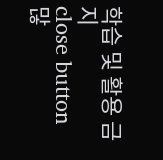학습 및 활용 금지
close button
많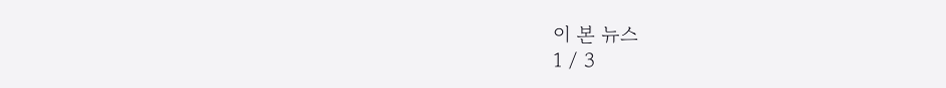이 본 뉴스
1 / 3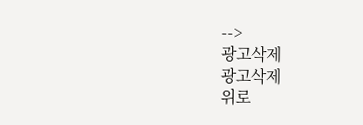-->
광고삭제
광고삭제
위로